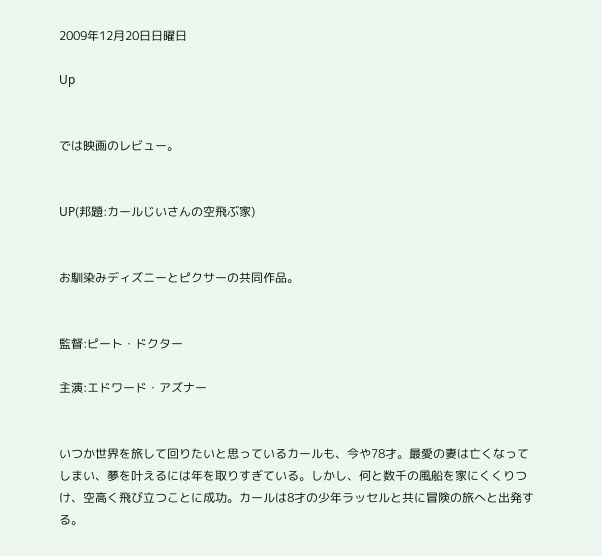2009年12月20日日曜日

Up


では映画のレビュー。


UP(邦題:カールじいさんの空飛ぶ家)


お馴染みディズニーとピクサーの共同作品。


監督:ピート・ドクター

主演:エドワード・アズナー


いつか世界を旅して回りたいと思っているカールも、今や78才。最愛の妻は亡くなってしまい、夢を叶えるには年を取りすぎている。しかし、何と数千の風船を家にくくりつけ、空高く飛び立つことに成功。カールは8才の少年ラッセルと共に冒険の旅へと出発する。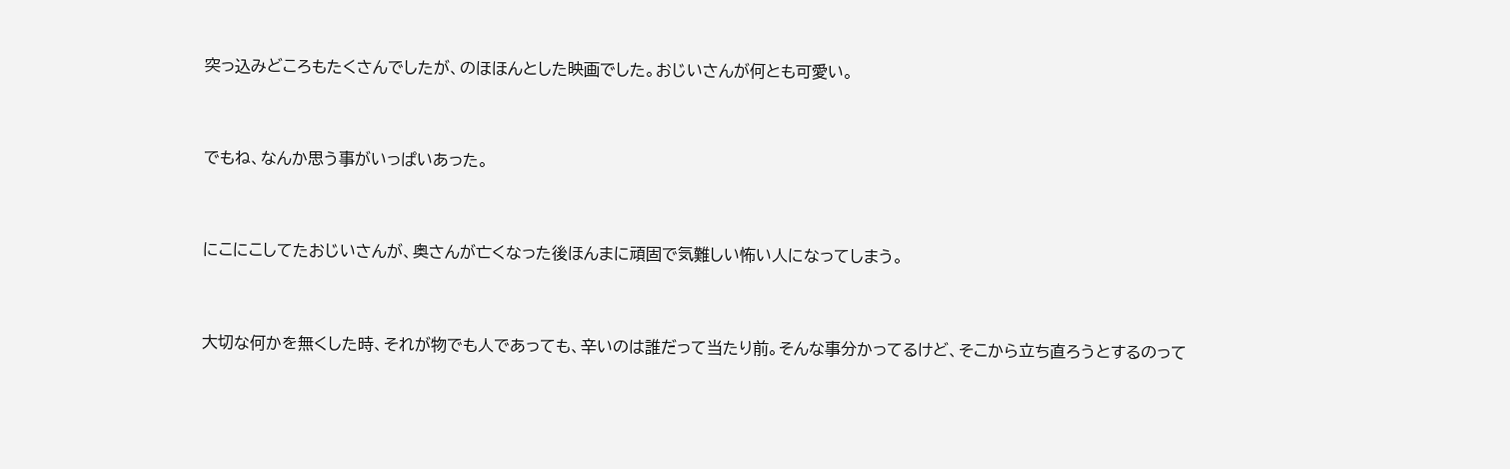突っ込みどころもたくさんでしたが、のほほんとした映画でした。おじいさんが何とも可愛い。


でもね、なんか思う事がいっぱいあった。


にこにこしてたおじいさんが、奥さんが亡くなった後ほんまに頑固で気難しい怖い人になってしまう。


大切な何かを無くした時、それが物でも人であっても、辛いのは誰だって当たり前。そんな事分かってるけど、そこから立ち直ろうとするのって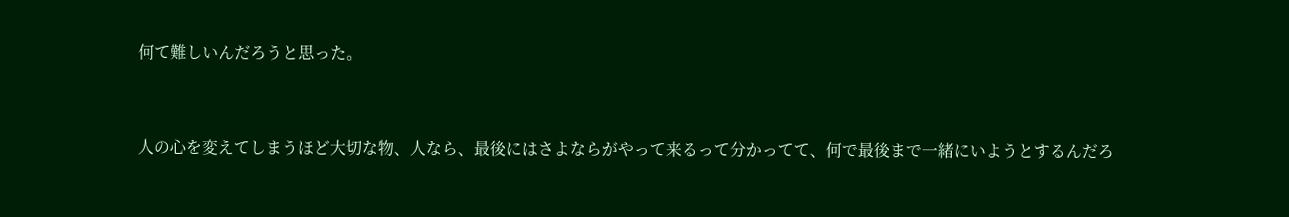何て難しいんだろうと思った。


人の心を変えてしまうほど大切な物、人なら、最後にはさよならがやって来るって分かってて、何で最後まで一緒にいようとするんだろ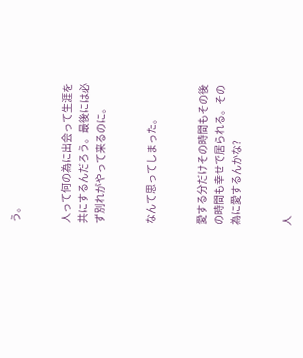う。


人って何の為に出会って生涯を共にするんだろう。最後には必ず別れがやって来るのに。


なんて思ってしまった。


愛する分だけその時間もその後の時間も幸せで居られる。その為に愛するんかな?


人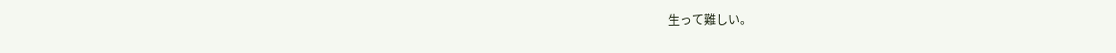生って難しい。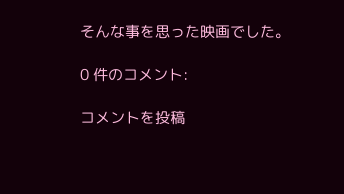そんな事を思った映画でした。

0 件のコメント:

コメントを投稿